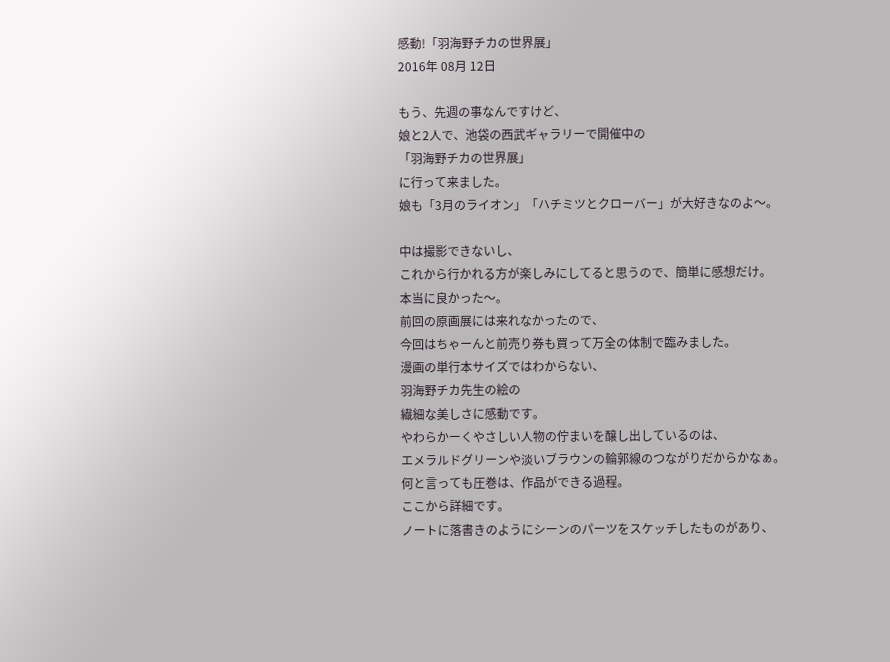感動!「羽海野チカの世界展」
2016年 08月 12日

もう、先週の事なんですけど、
娘と2人で、池袋の西武ギャラリーで開催中の
「羽海野チカの世界展」
に行って来ました。
娘も「3月のライオン」「ハチミツとクローバー」が大好きなのよ〜。

中は撮影できないし、
これから行かれる方が楽しみにしてると思うので、簡単に感想だけ。
本当に良かった〜。
前回の原画展には来れなかったので、
今回はちゃーんと前売り券も買って万全の体制で臨みました。
漫画の単行本サイズではわからない、
羽海野チカ先生の絵の
繊細な美しさに感動です。
やわらかーくやさしい人物の佇まいを醸し出しているのは、
エメラルドグリーンや淡いブラウンの輪郭線のつながりだからかなぁ。
何と言っても圧巻は、作品ができる過程。
ここから詳細です。
ノートに落書きのようにシーンのパーツをスケッチしたものがあり、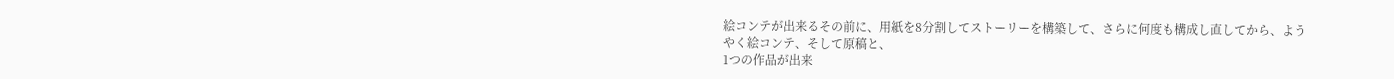絵コンテが出来るその前に、用紙を8分割してストーリーを構築して、さらに何度も構成し直してから、ようやく絵コンテ、そして原稿と、
1つの作品が出来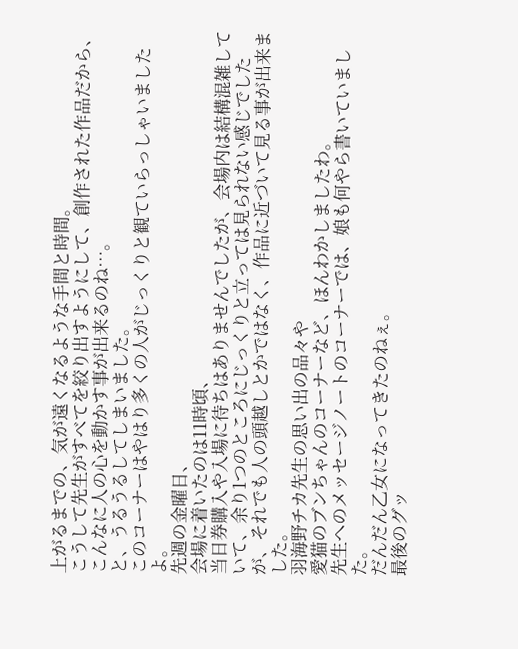上がるまでの、気が遠くなるような手間と時間。
こうして先生がすべてを絞り出すようにして、創作された作品だから、こんなに人の心を動かす事が出来るのね…。
と、うるうるしてしまいました。
このコーナーはやはり多くの人がじっくりと観ていらっしゃいましたよ。
先週の金曜日、
会場に着いたのは11時頃、
当日券購入や入場に待ちはありませんでしたが、会場内は結構混雑していて、余り1つのところにじっくりと立っては見られない感じでしたが、それでも人の頭越しとかではなく、作品に近づいて見る事が出来ました。
羽海野チカ先生の思い出の品々や
愛猫のブンちゃんのコーナーなど、ほんわかしましたわ。
先生へのメッセージノートのコーナーでは、娘も何やら書いていました。
だんだん乙女になってきたのねぇ。
最後のグッ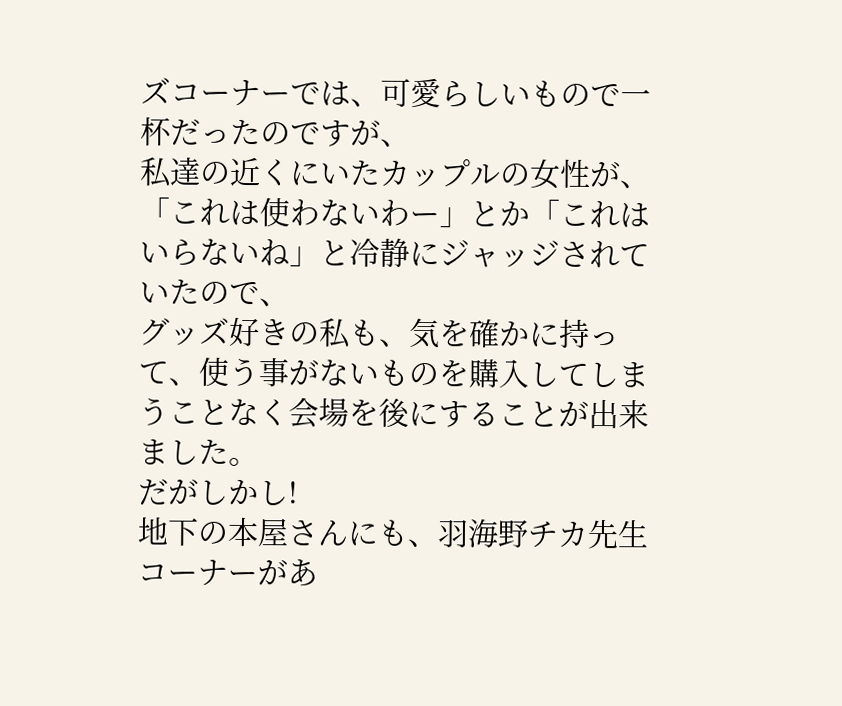ズコーナーでは、可愛らしいもので一杯だったのですが、
私達の近くにいたカップルの女性が、
「これは使わないわー」とか「これはいらないね」と冷静にジャッジされていたので、
グッズ好きの私も、気を確かに持って、使う事がないものを購入してしまうことなく会場を後にすることが出来ました。
だがしかし!
地下の本屋さんにも、羽海野チカ先生コーナーがあ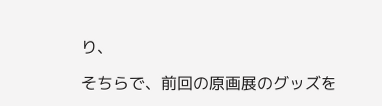り、

そちらで、前回の原画展のグッズを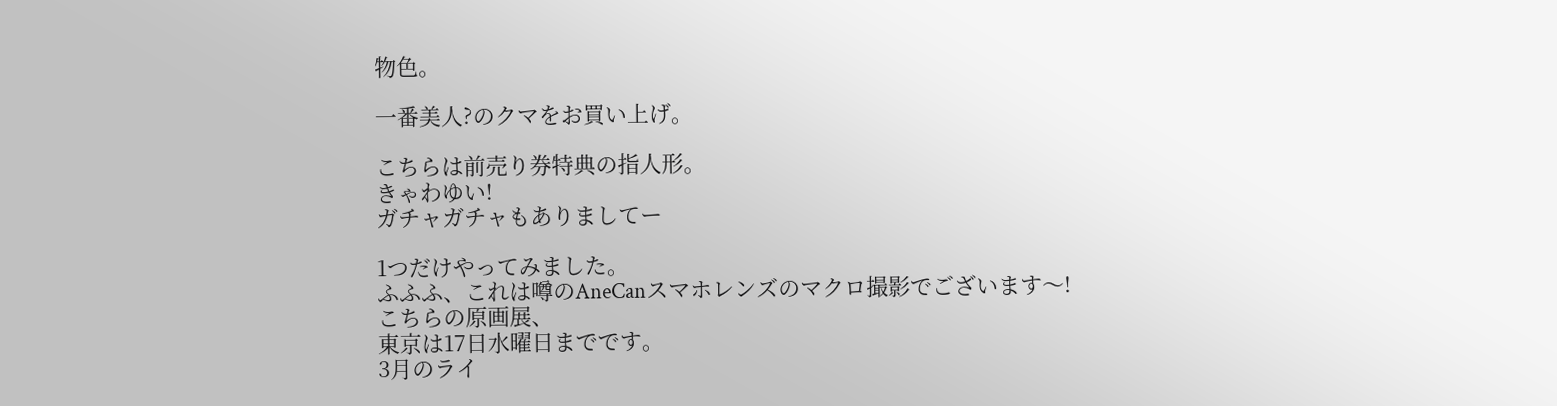物色。

一番美人?のクマをお買い上げ。

こちらは前売り券特典の指人形。
きゃわゆい!
ガチャガチャもありましてー

1つだけやってみました。
ふふふ、これは噂のAneCanスマホレンズのマクロ撮影でございます〜!
こちらの原画展、
東京は17日水曜日までです。
3月のライ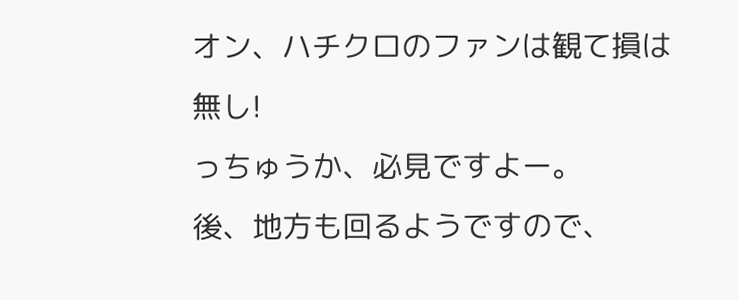オン、ハチクロのファンは観て損は無し!
っちゅうか、必見ですよー。
後、地方も回るようですので、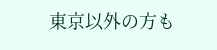東京以外の方も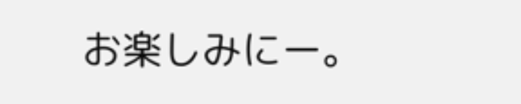お楽しみにー。